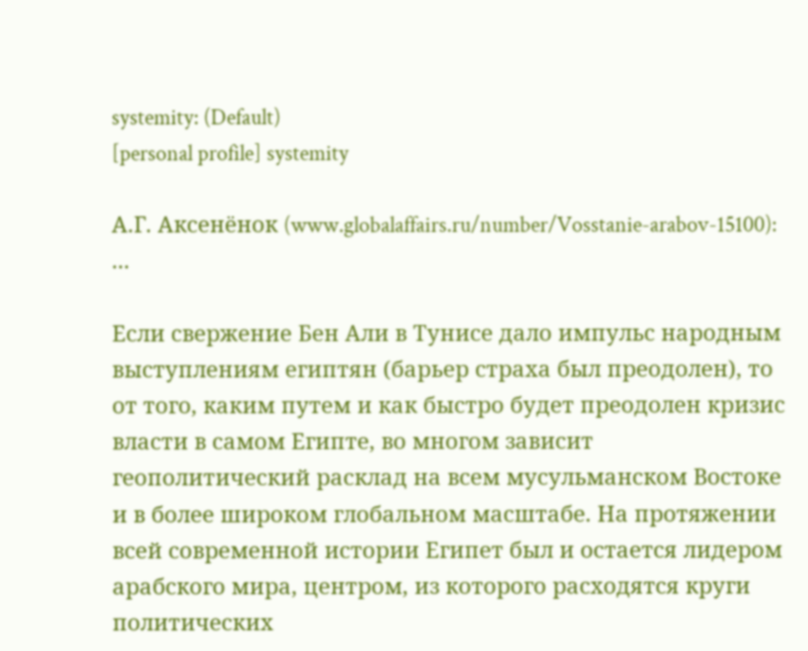systemity: (Default)
[personal profile] systemity

А.Г. Аксенёнок (www.globalaffairs.ru/number/Vosstanie-arabov-15100):
...

Если свержение Бен Али в Тунисе дало импульс народным выступлениям египтян (барьер страха был преодолен), то от того, каким путем и как быстро будет преодолен кризис власти в самом Египте, во многом зависит геополитический расклад на всем мусульманском Востоке и в более широком глобальном масштабе. На протяжении всей современной истории Египет был и остается лидером арабского мира, центром, из которого расходятся круги политических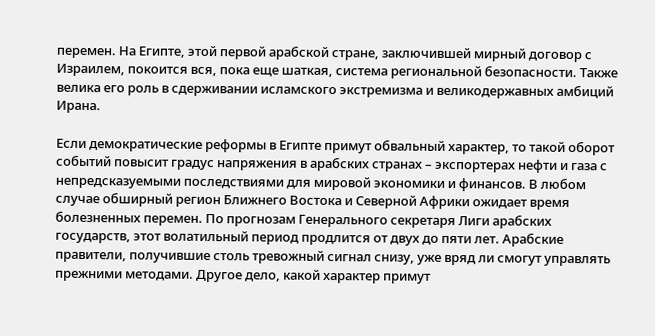перемен. На Египте, этой первой арабской стране, заключившей мирный договор с Израилем, покоится вся, пока еще шаткая, система региональной безопасности. Также велика его роль в сдерживании исламского экстремизма и великодержавных амбиций Ирана.

Если демократические реформы в Египте примут обвальный характер, то такой оборот событий повысит градус напряжения в арабских странах – экспортерах нефти и газа с непредсказуемыми последствиями для мировой экономики и финансов. В любом случае обширный регион Ближнего Востока и Северной Африки ожидает время болезненных перемен. По прогнозам Генерального секретаря Лиги арабских государств, этот волатильный период продлится от двух до пяти лет. Арабские правители, получившие столь тревожный сигнал снизу, уже вряд ли смогут управлять прежними методами. Другое дело, какой характер примут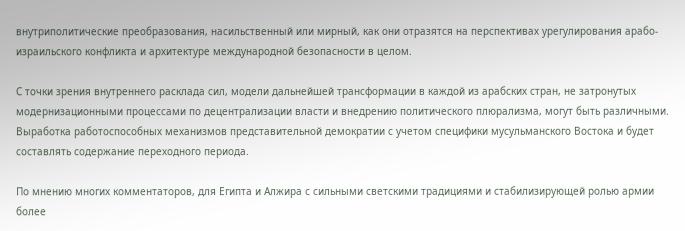внутриполитические преобразования, насильственный или мирный, как они отразятся на перспективах урегулирования арабо-израильского конфликта и архитектуре международной безопасности в целом.

С точки зрения внутреннего расклада сил, модели дальнейшей трансформации в каждой из арабских стран, не затронутых модернизационными процессами по децентрализации власти и внедрению политического плюрализма, могут быть различными. Выработка работоспособных механизмов представительной демократии с учетом специфики мусульманского Востока и будет составлять содержание переходного периода.

По мнению многих комментаторов, для Египта и Алжира с сильными светскими традициями и стабилизирующей ролью армии более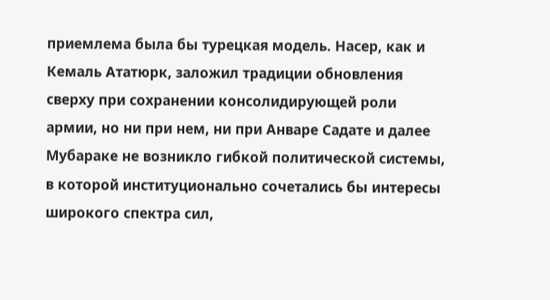приемлема была бы турецкая модель. Насер, как и Кемаль Ататюрк, заложил традиции обновления сверху при сохранении консолидирующей роли армии, но ни при нем, ни при Анваре Садате и далее Мубараке не возникло гибкой политической системы, в которой институционально сочетались бы интересы широкого спектра сил,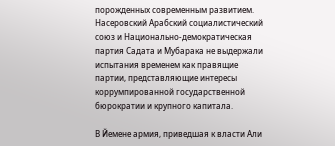порожденных современным развитием. Насеровский Арабский социалистический союз и Национально-демократическая партия Садата и Мубарака не выдержали испытания временем как правящие партии, представляющие интересы коррумпированной государственной бюрократии и крупного капитала.

В Йемене армия, приведшая к власти Али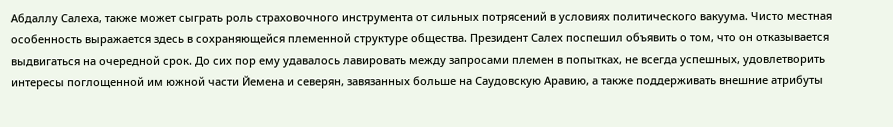Абдаллу Салеха, также может сыграть роль страховочного инструмента от сильных потрясений в условиях политического вакуума. Чисто местная особенность выражается здесь в сохраняющейся племенной структуре общества. Президент Салех поспешил объявить о том, что он отказывается выдвигаться на очередной срок. До сих пор ему удавалось лавировать между запросами племен в попытках, не всегда успешных, удовлетворить интересы поглощенной им южной части Йемена и северян, завязанных больше на Саудовскую Аравию, а также поддерживать внешние атрибуты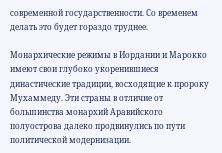современной государственности. Со временем делать это будет гораздо труднее.

Монархические режимы в Иордании и Марокко имеют свои глубоко укоренившиеся династические традиции, восходящие к пророку Мухаммеду. Эти страны в отличие от большинства монархий Аравийского полуострова далеко продвинулись по пути политической модернизации.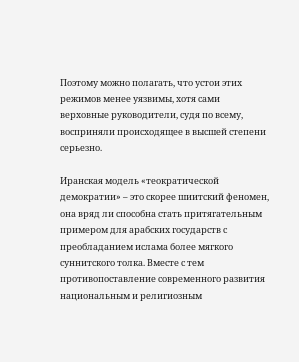Поэтому можно полагать, что устои этих режимов менее уязвимы, хотя сами верховные руководители, судя по всему, восприняли происходящее в высшей степени серьезно.

Иранская модель «теократической демократии» – это скорее шиитский феномен, она вряд ли способна стать притягательным примером для арабских государств с преобладанием ислама более мягкого суннитского толка. Вместе с тем противопоставление современного развития национальным и религиозным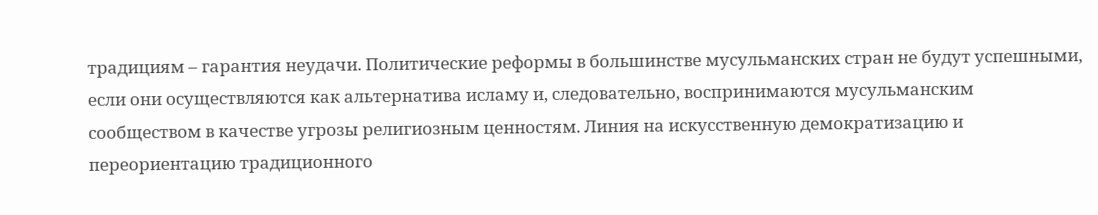традициям – гарантия неудачи. Политические реформы в большинстве мусульманских стран не будут успешными, если они осуществляются как альтернатива исламу и, следовательно, воспринимаются мусульманским сообществом в качестве угрозы религиозным ценностям. Линия на искусственную демократизацию и переориентацию традиционного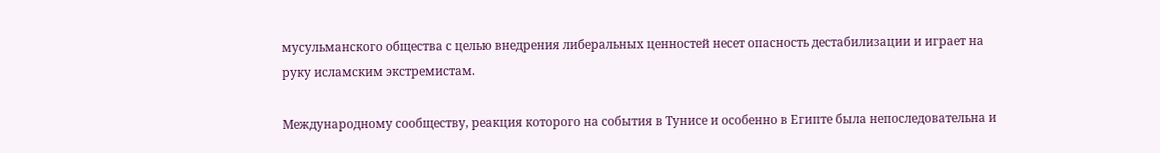мусульманского общества с целью внедрения либеральных ценностей несет опасность дестабилизации и играет на руку исламским экстремистам.

Международному сообществу, реакция которого на события в Тунисе и особенно в Египте была непоследовательна и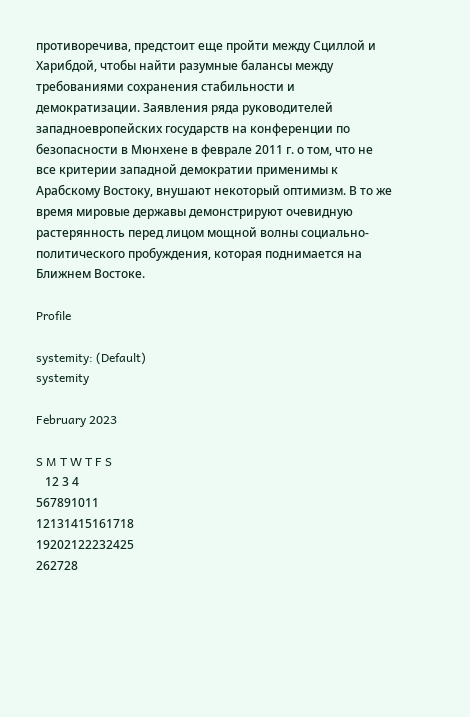противоречива, предстоит еще пройти между Сциллой и Харибдой, чтобы найти разумные балансы между требованиями сохранения стабильности и демократизации. Заявления ряда руководителей западноевропейских государств на конференции по безопасности в Мюнхене в феврале 2011 г. о том, что не все критерии западной демократии применимы к Арабскому Востоку, внушают некоторый оптимизм. В то же время мировые державы демонстрируют очевидную растерянность перед лицом мощной волны социально-политического пробуждения, которая поднимается на Ближнем Востоке.

Profile

systemity: (Default)
systemity

February 2023

S M T W T F S
   12 3 4
567891011
12131415161718
19202122232425
262728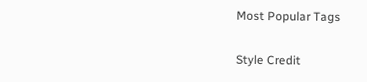Most Popular Tags

Style Credit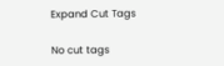Expand Cut Tags

No cut tags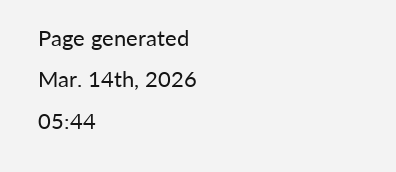Page generated Mar. 14th, 2026 05:44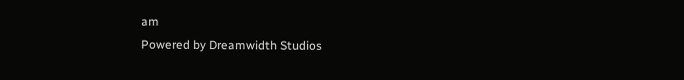am
Powered by Dreamwidth Studios